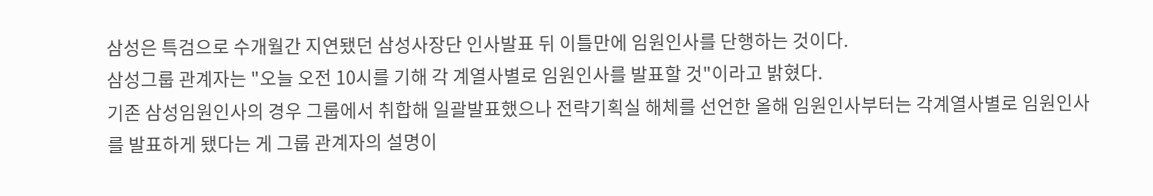삼성은 특검으로 수개월간 지연됐던 삼성사장단 인사발표 뒤 이틀만에 임원인사를 단행하는 것이다.
삼성그룹 관계자는 "오늘 오전 10시를 기해 각 계열사별로 임원인사를 발표할 것"이라고 밝혔다.
기존 삼성임원인사의 경우 그룹에서 취합해 일괄발표했으나 전략기획실 해체를 선언한 올해 임원인사부터는 각계열사별로 임원인사를 발표하게 됐다는 게 그룹 관계자의 설명이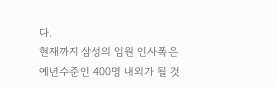다.
현재까지 삼성의 임원 인사폭은 예년수준인 400명 내외가 될 것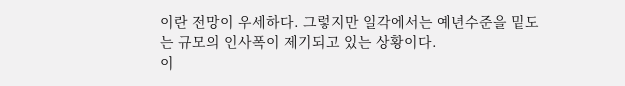이란 전망이 우세하다. 그렇지만 일각에서는 예년수준을 밑도는 규모의 인사폭이 제기되고 있는 상황이다.
이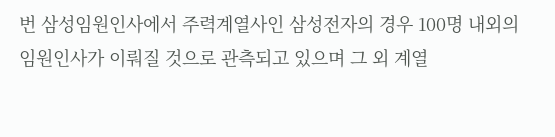번 삼성임원인사에서 주력계열사인 삼성전자의 경우 100명 내외의 임원인사가 이뤄질 것으로 관측되고 있으며 그 외 계열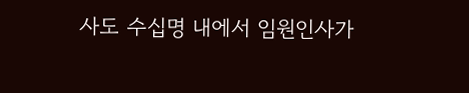사도 수십명 내에서 임원인사가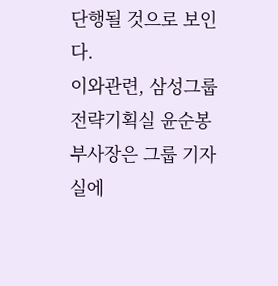단행될 것으로 보인다.
이와관련, 삼성그룹 전략기획실 윤순봉 부사장은 그룹 기자실에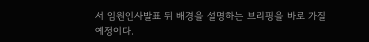서 임원인사발표 뒤 배경을 설명하는 브리핑을 바로 가질 예정이다.